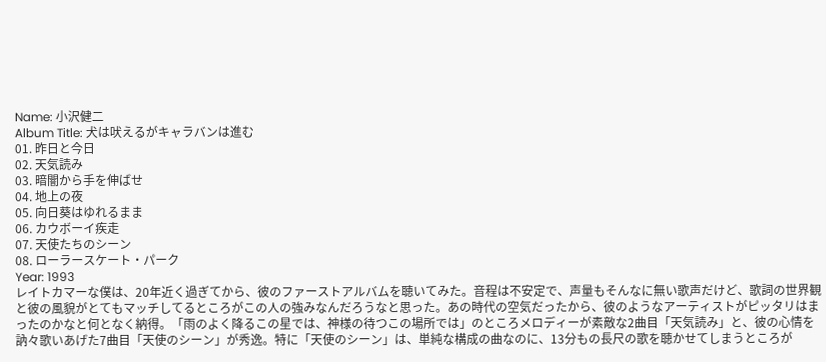Name: 小沢健二
Album Title: 犬は吠えるがキャラバンは進む
01. 昨日と今日
02. 天気読み
03. 暗闇から手を伸ばせ
04. 地上の夜
05. 向日葵はゆれるまま
06. カウボーイ疾走
07. 天使たちのシーン
08. ローラースケート・パーク
Year: 1993
レイトカマーな僕は、20年近く過ぎてから、彼のファーストアルバムを聴いてみた。音程は不安定で、声量もそんなに無い歌声だけど、歌詞の世界観と彼の風貌がとてもマッチしてるところがこの人の強みなんだろうなと思った。あの時代の空気だったから、彼のようなアーティストがピッタリはまったのかなと何となく納得。「雨のよく降るこの星では、神様の待つこの場所では」のところメロディーが素敵な2曲目「天気読み」と、彼の心情を訥々歌いあげた7曲目「天使のシーン」が秀逸。特に「天使のシーン」は、単純な構成の曲なのに、13分もの長尺の歌を聴かせてしまうところが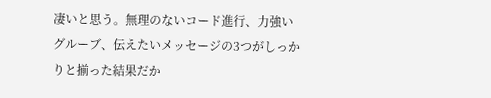凄いと思う。無理のないコード進行、力強いグルーブ、伝えたいメッセージの3つがしっかりと揃った結果だか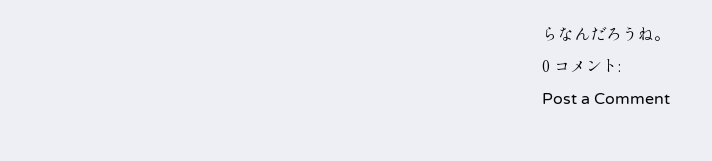らなんだろうね。
0 コメント:
Post a Comment